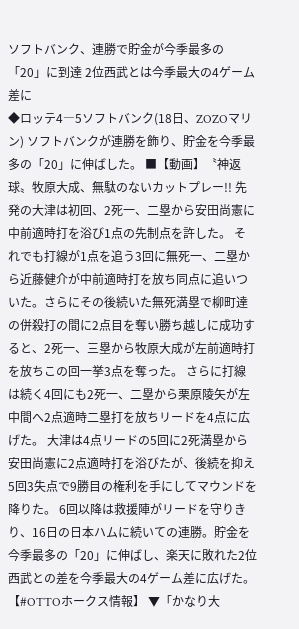ソフトバンク、連勝で貯金が今季最多の「20」に到達 2位西武とは今季最大の4ゲーム差に
◆ロッテ4―5ソフトバンク(18日、ZOZOマリン) ソフトバンクが連勝を飾り、貯金を今季最多の「20」に伸ばした。 ■【動画】〝神返球〟牧原大成、無駄のないカットプレー!! 先発の大津は初回、2死一、二塁から安田尚憲に中前適時打を浴び1点の先制点を許した。 それでも打線が1点を追う3回に無死一、二塁から近藤健介が中前適時打を放ち同点に追いついた。さらにその後続いた無死満塁で柳町達の併殺打の間に2点目を奪い勝ち越しに成功すると、2死一、三塁から牧原大成が左前適時打を放ちこの回一挙3点を奪った。 さらに打線は続く4回にも2死一、二塁から栗原陵矢が左中間へ2点適時二塁打を放ちリードを4点に広げた。 大津は4点リードの5回に2死満塁から安田尚憲に2点適時打を浴びたが、後続を抑え5回3失点で9勝目の権利を手にしてマウンドを降りた。 6回以降は救援陣がリードを守りきり、16日の日本ハムに続いての連勝。貯金を今季最多の「20」に伸ばし、楽天に敗れた2位西武との差を今季最大の4ゲーム差に広げた。 【#OTTOホークス情報】 ▼「かなり大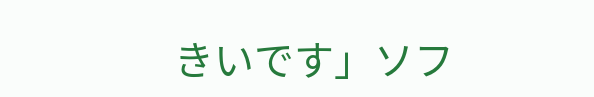きいです」ソフ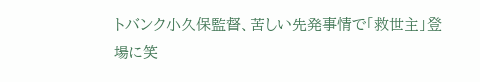トバンク小久保監督、苦しい先発事情で「救世主」登場に笑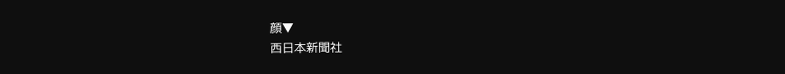顔▼
西日本新聞社